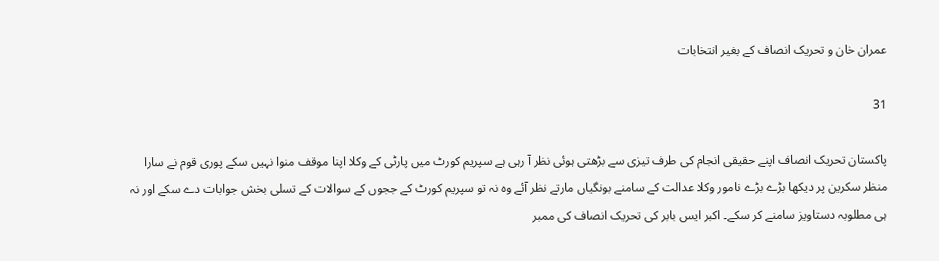عمران خان و تحریک انصاف کے بغیر انتخابات

31

پاکستان تحریک انصاف اپنے حقیقی انجام کی طرف تیزی سے بڑھتی ہوئی نظر آ رہی ہے سپریم کورٹ میں پارٹی کے وکلا اپنا موقف منوا نہیں سکے پوری قوم نے سارا منظر سکرین پر دیکھا بڑے بڑے نامور وکلا عدالت کے سامنے بونگیاں مارتے نظر آئے وہ نہ تو سپریم کورٹ کے ججوں کے سوالات کے تسلی بخش جوابات دے سکے اور نہ ہی مطلوبہ دستاویز سامنے کر سکے۔ اکبر ایس بابر کی تحریک انصاف کی ممبر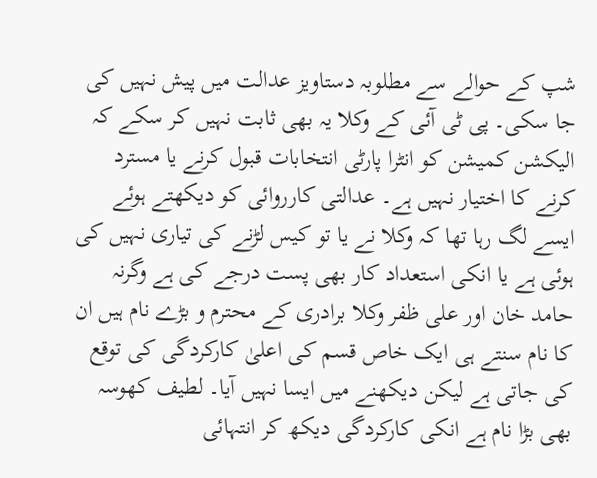شپ کے حوالے سے مطلوبہ دستاویز عدالت میں پیش نہیں کی جا سکی۔ پی ٹی آئی کے وکلا یہ بھی ثابت نہیں کر سکے کہ الیکشن کمیشن کو انٹرا پارٹی انتخابات قبول کرنے یا مسترد کرنے کا اختیار نہیں ہے۔ عدالتی کارروائی کو دیکھتے ہوئے ایسے لگ رہا تھا کہ وکلا نے یا تو کیس لڑنے کی تیاری نہیں کی ہوئی ہے یا انکی استعداد کار بھی پست درجے کی ہے وگرنہ حامد خان اور علی ظفر وکلا برادری کے محترم و بڑے نام ہیں ان کا نام سنتے ہی ایک خاص قسم کی اعلیٰ کارکردگی کی توقع کی جاتی ہے لیکن دیکھنے میں ایسا نہیں آیا۔ لطیف کھوسہ بھی بڑا نام ہے انکی کارکردگی دیکھ کر انتہائی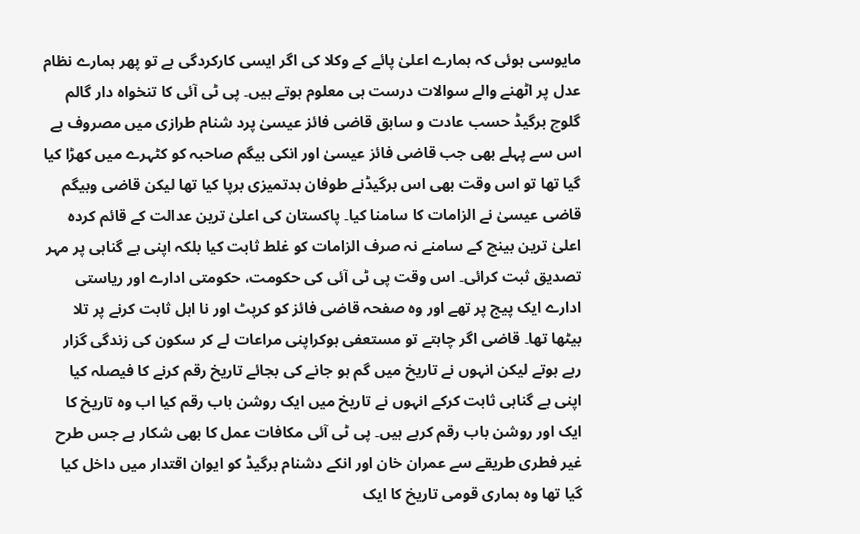مایوسی ہوئی کہ ہمارے اعلیٰ پائے کے وکلا کی اگر ایسی کارکردگی ہے تو پھر ہمارے نظام عدل پر اٹھنے والے سوالات درست ہی معلوم ہوتے ہیں۔ پی ٹی آئی کا تنخواہ دار گالم گلوچ برگیڈ حسب عادت و سابق قاضی فائز عیسیٰ پرد شنام طرازی میں مصروف ہے اس سے پہلے بھی جب قاضی فائز عیسیٰ اور انکی بیگم صاحبہ کو کٹہرے میں کھڑا کیا گیا تھا تو اس وقت بھی اس برگیڈنے طوفان بدتمیزی برپا کیا تھا لیکن قاضی وبیگم قاضی عیسیٰ نے الزامات کا سامنا کیا۔ پاکستان کی اعلیٰ ترین عدالت کے قائم کردہ اعلیٰ ترین بینچ کے سامنے نہ صرف الزامات کو غلط ثابت کیا بلکہ اپنی بے گناہی پر مہر تصدیق ثبت کرائی۔ اس وقت پی ٹی آئی کی حکومت، حکومتی ادارے اور ریاستی ادارے ایک پیج پر تھے اور وہ صفحہ قاضی فائز کو کرپٹ اور نا اہل ثابت کرنے پر تلا بیٹھا تھا۔ قاضی اگر چاہتے تو مستعفی ہوکراپنی مراعات لے کر سکون کی زندگی گزار رہے ہوتے لیکن انہوں نے تاریخ میں گم ہو جانے کی بجائے تاریخ رقم کرنے کا فیصلہ کیا اپنی بے گناہی ثابت کرکے انہوں نے تاریخ میں ایک روشن باب رقم کیا اب وہ تاریخ کا ایک اور روشن باب رقم کرہے ہیں۔ پی ٹی آئی مکافات عمل کا بھی شکار ہے جس طرح غیر فطری طریقے سے عمران خان اور انکے دشنام برگیڈ کو ایوان اقتدار میں داخل کیا گیا تھا وہ ہماری قومی تاریخ کا ایک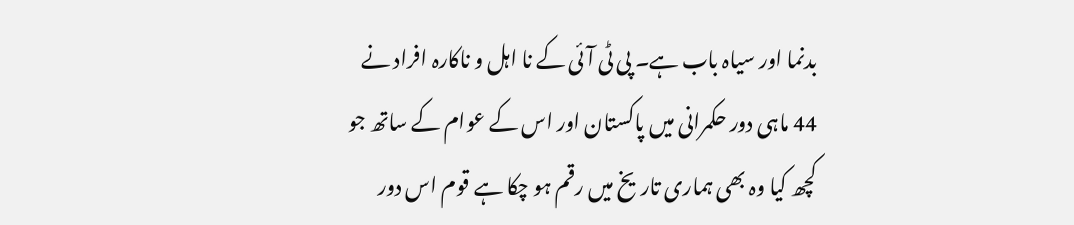بدنما اور سیاہ باب ہے۔ پی ٹی آئی کے نا اہل و ناکارہ افراد نے 44 ماہی دور حکمرانی میں پاکستان اور اس کے عوام کے ساتھ جو کچھ کیا وہ بھی ہماری تاریخ میں رقم ہو چکا ہے قوم اس دور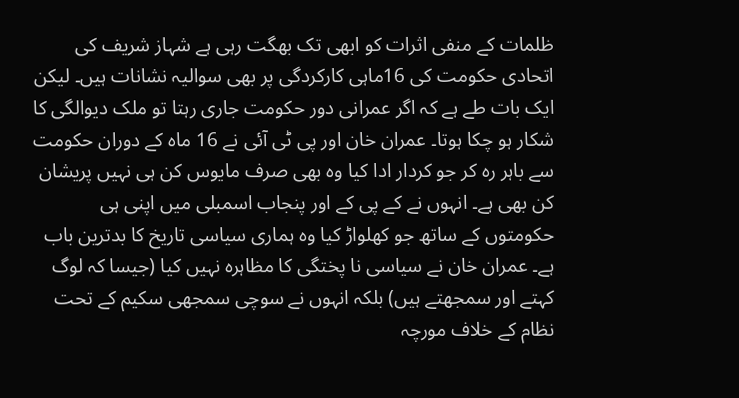ظلمات کے منفی اثرات کو ابھی تک بھگت رہی ہے شہاز شریف کی اتحادی حکومت کی 16ماہی کارکردگی پر بھی سوالیہ نشانات ہیں۔ لیکن ایک بات طے ہے کہ اگر عمرانی دور حکومت جاری رہتا تو ملک دیوالگی کا شکار ہو چکا ہوتا۔ عمران خان اور پی ٹی آئی نے 16 ماہ کے دوران حکومت سے باہر رہ کر جو کردار ادا کیا وہ بھی صرف مایوس کن ہی نہیں پریشان کن بھی ہے۔ انہوں نے کے پی کے اور پنجاب اسمبلی میں اپنی ہی حکومتوں کے ساتھ جو کھلواڑ کیا وہ ہماری سیاسی تاریخ کا بدترین باب ہے۔ عمران خان نے سیاسی نا پختگی کا مظاہرہ نہیں کیا (جیسا کہ لوگ کہتے اور سمجھتے ہیں) بلکہ انہوں نے سوچی سمجھی سکیم کے تحت نظام کے خلاف مورچہ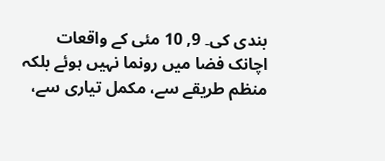بندی کی۔ 9, 10 مئی کے واقعات اچانک فضا میں رونما نہیں ہوئے بلکہ منظم طریقے سے، مکمل تیاری سے،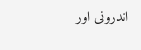اندرونی اور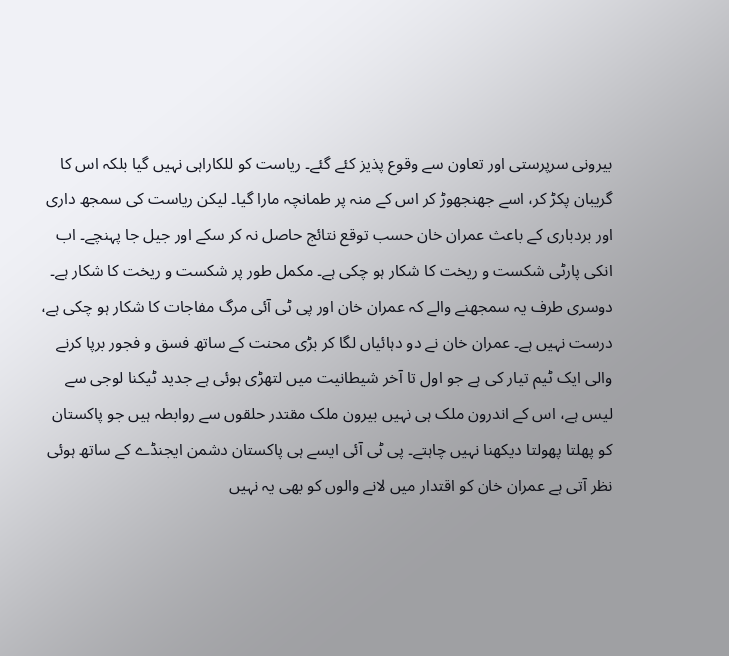بیرونی سرپرستی اور تعاون سے وقوع پذیز کئے گئے۔ ریاست کو للکاراہی نہیں گیا بلکہ اس کا گریبان پکڑ کر، اسے جھنجھوڑ کر اس کے منہ پر طمانچہ مارا گیا۔ لیکن ریاست کی سمجھ داری اور بردباری کے باعث عمران خان حسب توقع نتائج حاصل نہ کر سکے اور جیل جا پہنچے۔ اب انکی پارٹی شکست و ریخت کا شکار ہو چکی ہے۔ مکمل طور پر شکست و ریخت کا شکار ہے۔ دوسری طرف یہ سمجھنے والے کہ عمران خان اور پی ٹی آئی مرگ مفاجات کا شکار ہو چکی ہے، درست نہیں ہے۔ عمران خان نے دو دہائیاں لگا کر بڑی محنت کے ساتھ فسق و فجور برپا کرنے والی ایک ٹیم تیار کی ہے جو اول تا آخر شیطانیت میں لتھڑی ہوئی ہے جدید ٹیکنا لوجی سے لیس ہے، اس کے اندرون ملک ہی نہیں بیرون ملک مقتدر حلقوں سے روابطہ ہیں جو پاکستان کو پھلتا پھولتا دیکھنا نہیں چاہتے۔ پی ٹی آئی ایسے ہی پاکستان دشمن ایجنڈے کے ساتھ ہوئی نظر آتی ہے عمران خان کو اقتدار میں لانے والوں کو بھی یہ نہیں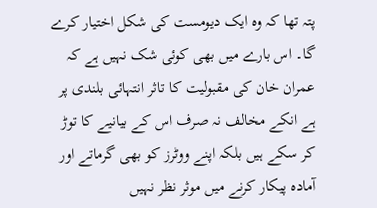پتہ تھا کہ وہ ایک دیومست کی شکل اختیار کرے گا۔ اس بارے میں بھی کوئی شک نہیں ہے کہ عمران خان کی مقبولیت کا تاثر انتہائی بلندی پر ہے انکے مخالف نہ صرف اس کے بیانیے کا توڑ کر سکے ہیں بلکہ اپنے ووٹرز کو بھی گرماتے اور آمادہ پیکار کرنے میں موثر نظر نہیں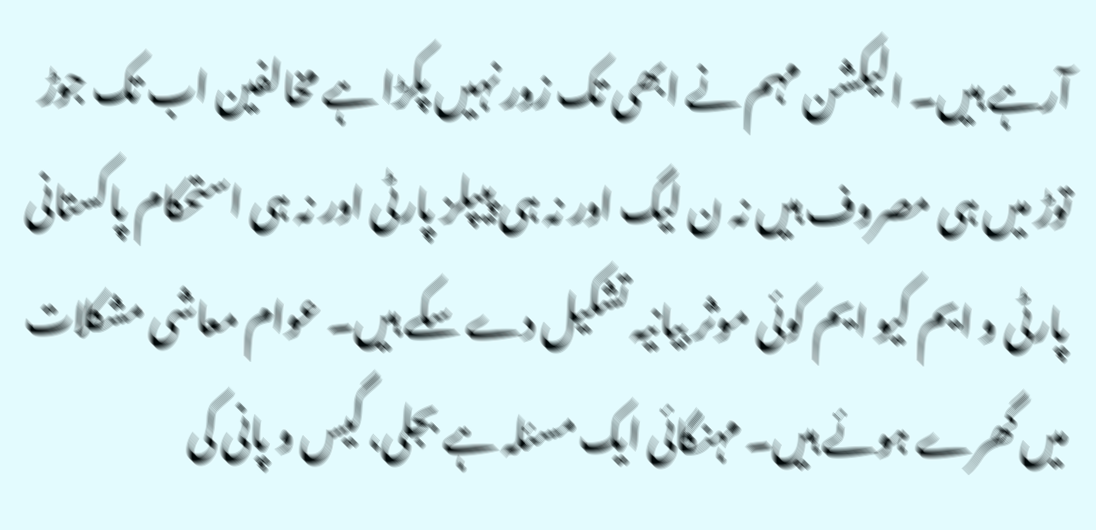آرہے ہیں۔ الیکشن مہم نے ابھی تک زور نہیں پکڑا ہے مخالفین اب تک جوڑ توڑ میں ہی مصروف ہیں نہ ن لیگ اور نہ ہی پیپلز پارٹی اور نہ ہی استحکام پاکستانی پارٹی و ایم کیو ایم کوئی موثر بیانیہ تشکیل دے سکے ہیں۔ عوام معاشی مشکلات میں گھرے ہوئے ہیں۔ مہنگائی ایک مسئلہ ہے بجلی، گیس و پانی کی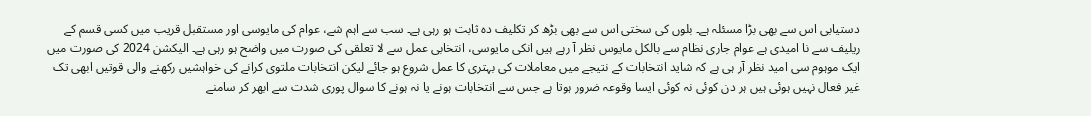دستیابی اس سے بھی بڑا مسئلہ ہے۔ بلوں کی سختی اس سے بھی بڑھ کر تکلیف دہ ثابت ہو رہی ہے۔ سب سے اہم شے، عوام کی مایوسی اور مستقبل قریب میں کسی قسم کے ریلیف سے نا امیدی ہے عوام جاری نظام سے بالکل مایوس نظر آ رہے ہیں انکی مایوسی، انتخابی عمل سے لا تعلقی کی صورت میں واضح ہو رہی ہے۔ الیکشن 2024 کی صورت میں ایک موہوم سی امید نظر آر ہی ہے کہ شاید انتخابات کے نتیجے میں معاملات کی بہتری کا عمل شروع ہو جائے لیکن انتخابات ملتوی کرانے کی خواہشیں رکھنے والی قوتیں ابھی تک غیر فعال نہیں ہوئی ہیں ہر دن کوئی نہ کوئی ایسا وقوعہ ضرور ہوتا ہے جس سے انتخابات ہونے یا نہ ہونے کا سوال پوری شدت سے ابھر کر سامنے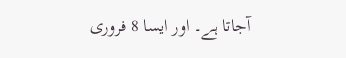آجاتا ہے۔ اور ایسا 8 فروری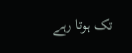تک ہوتا رہے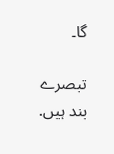گا۔

تبصرے بند ہیں.